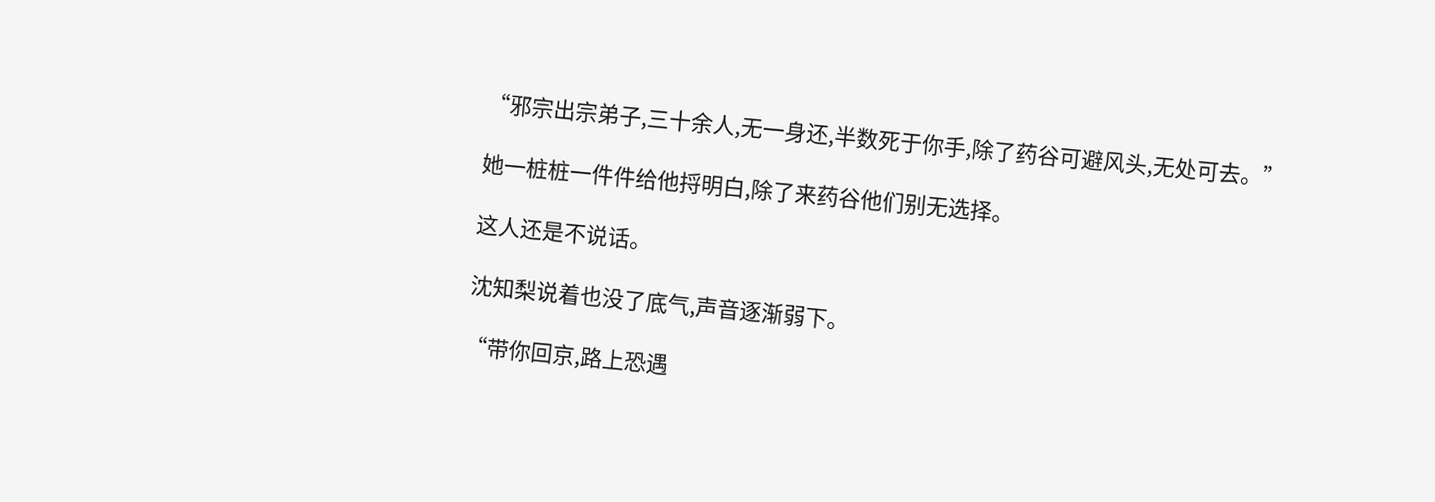“邪宗出宗弟子,三十余人,无一身还,半数死于你手,除了药谷可避风头,无处可去。”

她一桩桩一件件给他捋明白,除了来药谷他们别无选择。

这人还是不说话。

沈知梨说着也没了底气,声音逐渐弱下。

“带你回京,路上恐遇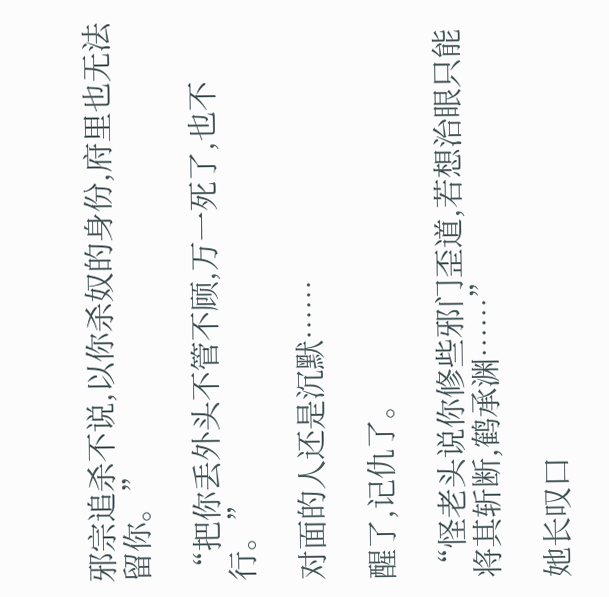邪宗追杀不说,以你杀奴的身份,府里也无法留你。”

“把你丢外头不管不顾,万一死了,也不行。”

对面的人还是沉默……

醒了,记仇了。

“怪老头说你修些邪门歪道,若想治眼只能将其斩断,鹤承渊……”

她长叹口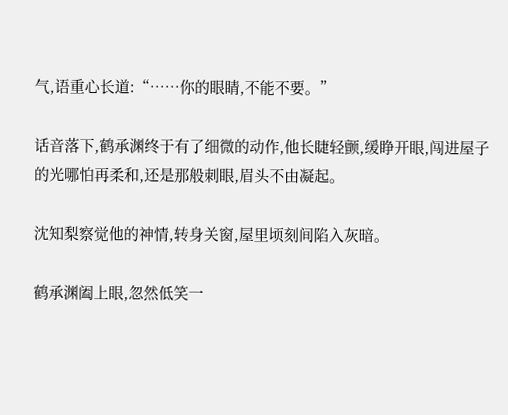气,语重心长道:“……你的眼睛,不能不要。”

话音落下,鹤承渊终于有了细微的动作,他长睫轻颤,缓睁开眼,闯进屋子的光哪怕再柔和,还是那般刺眼,眉头不由凝起。

沈知梨察觉他的神情,转身关窗,屋里顷刻间陷入灰暗。

鹤承渊阖上眼,忽然低笑一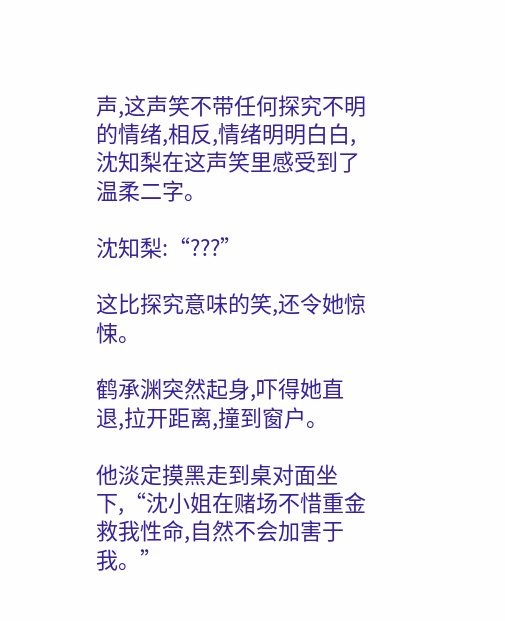声,这声笑不带任何探究不明的情绪,相反,情绪明明白白,沈知梨在这声笑里感受到了温柔二字。

沈知梨:“???”

这比探究意味的笑,还令她惊悚。

鹤承渊突然起身,吓得她直退,拉开距离,撞到窗户。

他淡定摸黑走到桌对面坐下,“沈小姐在赌场不惜重金救我性命,自然不会加害于我。”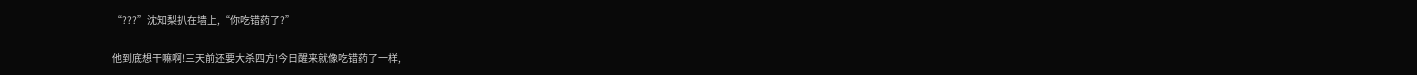“???”沈知梨扒在墙上,“你吃错药了?”

他到底想干嘛啊!三天前还要大杀四方!今日醒来就像吃错药了一样,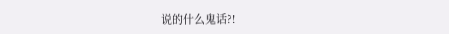说的什么鬼话?!